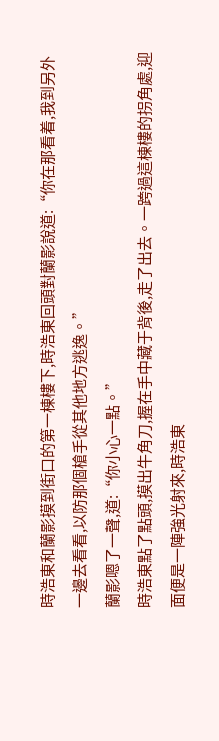時浩東和蘭影摸到街口的第一棟樓下,時浩東回頭對蘭影說道:“你在那看着,我到另外一邊去看看,以防那個槍手從其他地方逃逸。”
蘭影嗯了一聲,道:“你小心一點。”
時浩東點了點頭,摸出牛角刀,握在手中藏于背後,走了出去。一跨過這棟樓的拐角處,迎面便是一陣強光射來,時浩東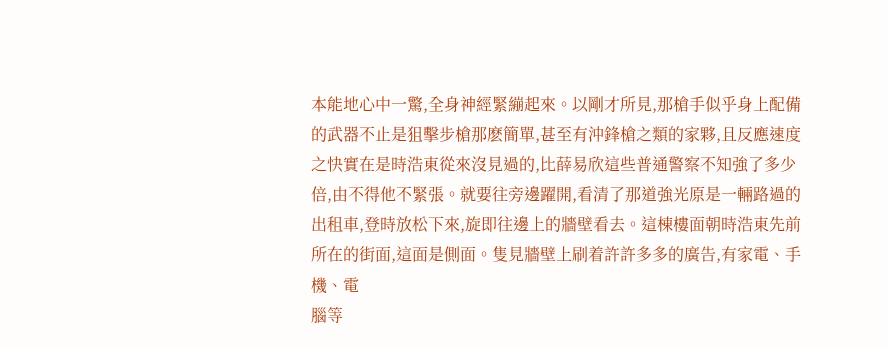本能地心中一驚,全身神經緊繃起來。以剛才所見,那槍手似乎身上配備的武器不止是狙擊步槍那麽簡單,甚至有沖鋒槍之類的家夥,且反應速度
之快實在是時浩東從來沒見過的,比薛易欣這些普通警察不知強了多少倍,由不得他不緊張。就要往旁邊躍開,看清了那道強光原是一輛路過的出租車,登時放松下來,旋即往邊上的牆壁看去。這棟樓面朝時浩東先前所在的街面,這面是側面。隻見牆壁上刷着許許多多的廣告,有家電、手機、電
腦等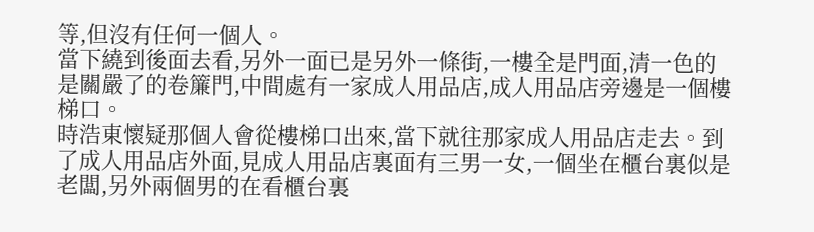等,但沒有任何一個人。
當下繞到後面去看,另外一面已是另外一條街,一樓全是門面,清一色的是關嚴了的卷簾門,中間處有一家成人用品店,成人用品店旁邊是一個樓梯口。
時浩東懷疑那個人會從樓梯口出來,當下就往那家成人用品店走去。到了成人用品店外面,見成人用品店裏面有三男一女,一個坐在櫃台裏似是老闆,另外兩個男的在看櫃台裏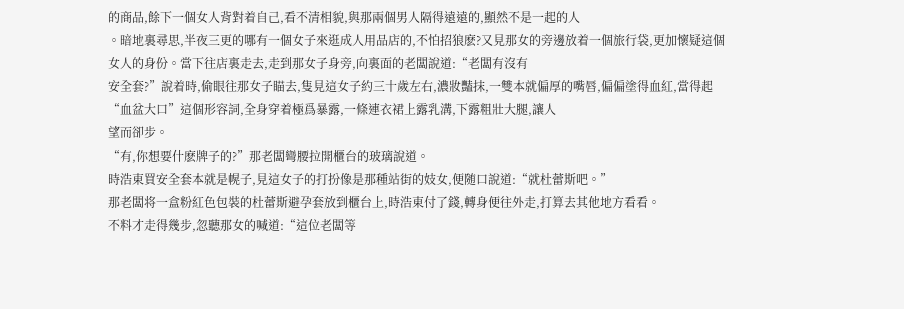的商品,餘下一個女人背對着自己,看不清相貌,與那兩個男人隔得遠遠的,顯然不是一起的人
。暗地裏尋思,半夜三更的哪有一個女子來逛成人用品店的,不怕招狼麽?又見那女的旁邊放着一個旅行袋,更加懷疑這個女人的身份。當下往店裏走去,走到那女子身旁,向裏面的老闆說道:“老闆有沒有
安全套?”說着時,偷眼往那女子瞄去,隻見這女子約三十歲左右,濃妝豔抹,一雙本就偏厚的嘴唇,偏偏塗得血紅,當得起“血盆大口”這個形容詞,全身穿着極爲暴露,一條連衣裙上露乳溝,下露粗壯大腿,讓人
望而卻步。
“有,你想要什麽牌子的?”那老闆彎腰拉開櫃台的玻璃說道。
時浩東買安全套本就是幌子,見這女子的打扮像是那種站街的妓女,便随口說道:“就杜蕾斯吧。”
那老闆将一盒粉紅色包裝的杜蕾斯避孕套放到櫃台上,時浩東付了錢,轉身便往外走,打算去其他地方看看。
不料才走得幾步,忽聽那女的喊道:“這位老闆等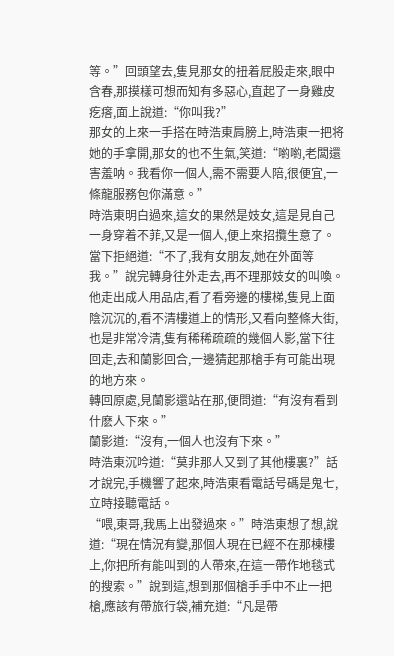等。”回頭望去,隻見那女的扭着屁股走來,眼中含春,那摸樣可想而知有多惡心,直起了一身雞皮疙瘩,面上說道:“你叫我?”
那女的上來一手搭在時浩東肩膀上,時浩東一把将她的手拿開,那女的也不生氣,笑道:“喲喲,老闆還害羞呐。我看你一個人,需不需要人陪,很便宜,一條龍服務包你滿意。”
時浩東明白過來,這女的果然是妓女,這是見自己一身穿着不菲,又是一個人,便上來招攬生意了。當下拒絕道:“不了,我有女朋友,她在外面等我。”說完轉身往外走去,再不理那妓女的叫喚。他走出成人用品店,看了看旁邊的樓梯,隻見上面陰沉沉的,看不清樓道上的情形,又看向整條大街,也是非常冷清,隻有稀稀疏疏的幾個人影,當下往回走,去和蘭影回合,一邊猜起那槍手有可能出現
的地方來。
轉回原處,見蘭影還站在那,便問道:“有沒有看到什麽人下來。”
蘭影道:“沒有,一個人也沒有下來。”
時浩東沉吟道:“莫非那人又到了其他樓裏?”話才說完,手機響了起來,時浩東看電話号碼是鬼七,立時接聽電話。
“喂,東哥,我馬上出發過來。”時浩東想了想,說道:“現在情況有變,那個人現在已經不在那棟樓上,你把所有能叫到的人帶來,在這一帶作地毯式的搜索。”說到這,想到那個槍手手中不止一把槍,應該有帶旅行袋,補充道:“凡是帶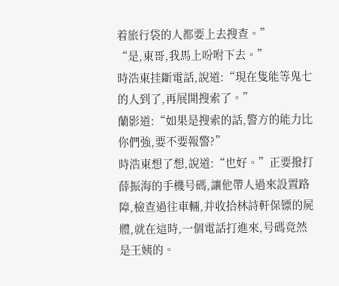着旅行袋的人都要上去搜查。”
“是,東哥,我馬上吩咐下去。”
時浩東挂斷電話,說道:“現在隻能等鬼七的人到了,再展開搜索了。”
蘭影道:“如果是搜索的話,警方的能力比你們強,要不要報警?”
時浩東想了想,說道:“也好。”正要撥打薛振海的手機号碼,讓他帶人過來設置路障,檢查過往車輛,并收拾林詩軒保镖的屍體,就在這時,一個電話打進來,号碼竟然是王姨的。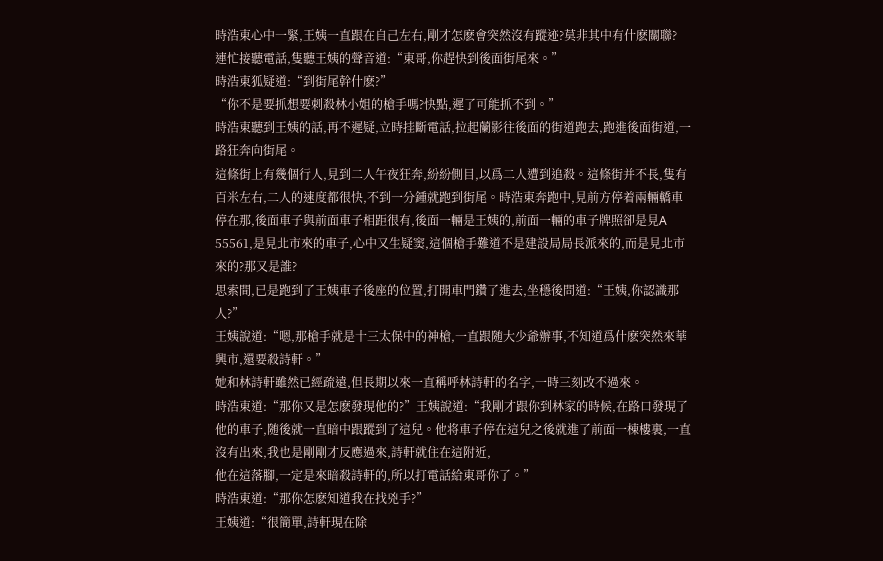時浩東心中一緊,王姨一直跟在自己左右,剛才怎麽會突然沒有蹤迹?莫非其中有什麽關聯?
連忙接聽電話,隻聽王姨的聲音道:“東哥,你趕快到後面街尾來。”
時浩東狐疑道:“到街尾幹什麽?”
“你不是要抓想要刺殺林小姐的槍手嗎?快點,遲了可能抓不到。”
時浩東聽到王姨的話,再不遲疑,立時挂斷電話,拉起蘭影往後面的街道跑去,跑進後面街道,一路狂奔向街尾。
這條街上有幾個行人,見到二人午夜狂奔,紛紛側目,以爲二人遭到追殺。這條街并不長,隻有百米左右,二人的速度都很快,不到一分鍾就跑到街尾。時浩東奔跑中,見前方停着兩輛轎車停在那,後面車子與前面車子相距很有,後面一輛是王姨的,前面一輛的車子牌照卻是見A
55561,是見北市來的車子,心中又生疑窦,這個槍手難道不是建設局局長派來的,而是見北市來的?那又是誰?
思索間,已是跑到了王姨車子後座的位置,打開車門鑽了進去,坐穩後問道:“王姨,你認識那人?”
王姨說道:“嗯,那槍手就是十三太保中的神槍,一直跟随大少爺辦事,不知道爲什麽突然來華興市,還要殺詩軒。”
她和林詩軒雖然已經疏遠,但長期以來一直稱呼林詩軒的名字,一時三刻改不過來。
時浩東道:“那你又是怎麽發現他的?”王姨說道:“我剛才跟你到林家的時候,在路口發現了他的車子,随後就一直暗中跟蹤到了這兒。他将車子停在這兒之後就進了前面一棟樓裏,一直沒有出來,我也是剛剛才反應過來,詩軒就住在這附近,
他在這落腳,一定是來暗殺詩軒的,所以打電話給東哥你了。”
時浩東道:“那你怎麽知道我在找兇手?”
王姨道:“很簡單,詩軒現在除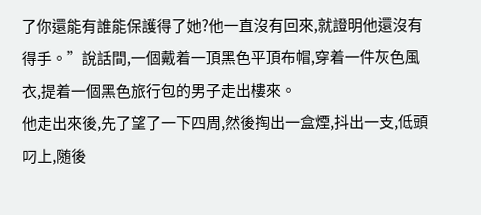了你還能有誰能保護得了她?他一直沒有回來,就證明他還沒有得手。”說話間,一個戴着一頂黑色平頂布帽,穿着一件灰色風衣,提着一個黑色旅行包的男子走出樓來。
他走出來後,先了望了一下四周,然後掏出一盒煙,抖出一支,低頭叼上,随後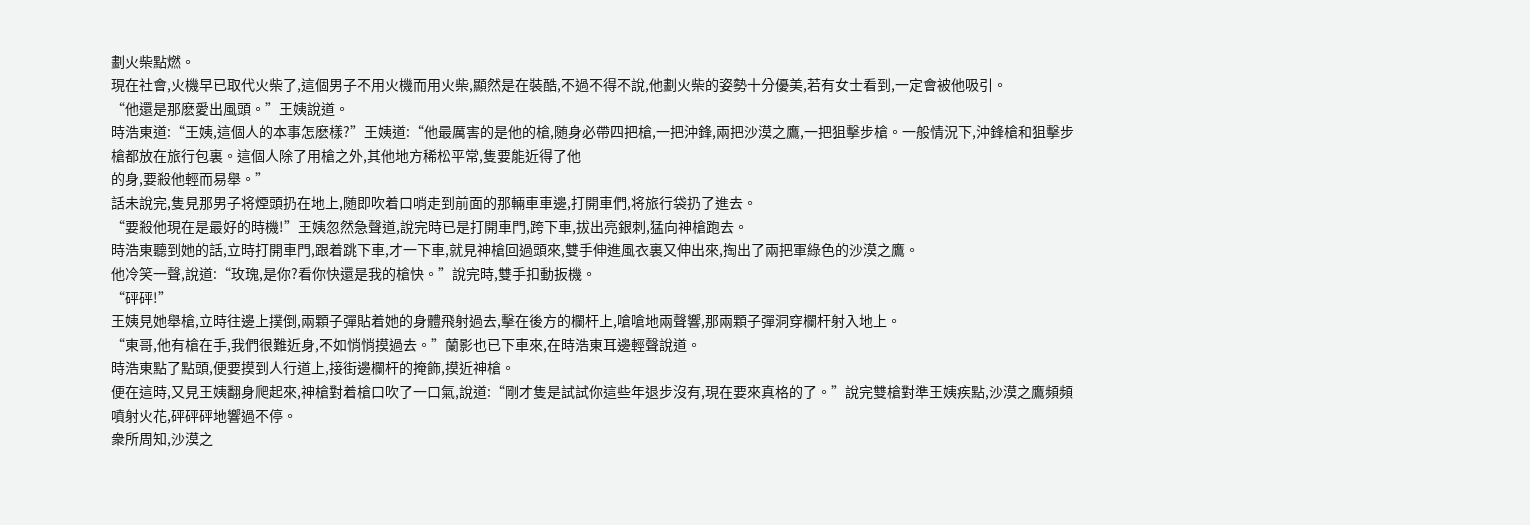劃火柴點燃。
現在社會,火機早已取代火柴了,這個男子不用火機而用火柴,顯然是在裝酷,不過不得不說,他劃火柴的姿勢十分優美,若有女士看到,一定會被他吸引。
“他還是那麽愛出風頭。”王姨說道。
時浩東道:“王姨,這個人的本事怎麽樣?”王姨道:“他最厲害的是他的槍,随身必帶四把槍,一把沖鋒,兩把沙漠之鷹,一把狙擊步槍。一般情況下,沖鋒槍和狙擊步槍都放在旅行包裏。這個人除了用槍之外,其他地方稀松平常,隻要能近得了他
的身,要殺他輕而易舉。”
話未說完,隻見那男子将煙頭扔在地上,随即吹着口哨走到前面的那輛車車邊,打開車們,将旅行袋扔了進去。
“要殺他現在是最好的時機!”王姨忽然急聲道,說完時已是打開車門,跨下車,拔出亮銀刺,猛向神槍跑去。
時浩東聽到她的話,立時打開車門,跟着跳下車,才一下車,就見神槍回過頭來,雙手伸進風衣裏又伸出來,掏出了兩把軍綠色的沙漠之鷹。
他冷笑一聲,說道:“玫瑰,是你?看你快還是我的槍快。”說完時,雙手扣動扳機。
“砰砰!”
王姨見她舉槍,立時往邊上撲倒,兩顆子彈貼着她的身體飛射過去,擊在後方的欄杆上,嗆嗆地兩聲響,那兩顆子彈洞穿欄杆射入地上。
“東哥,他有槍在手,我們很難近身,不如悄悄摸過去。”蘭影也已下車來,在時浩東耳邊輕聲說道。
時浩東點了點頭,便要摸到人行道上,接街邊欄杆的掩飾,摸近神槍。
便在這時,又見王姨翻身爬起來,神槍對着槍口吹了一口氣,說道:“剛才隻是試試你這些年退步沒有,現在要來真格的了。”說完雙槍對準王姨疾點,沙漠之鷹頻頻噴射火花,砰砰砰地響過不停。
衆所周知,沙漠之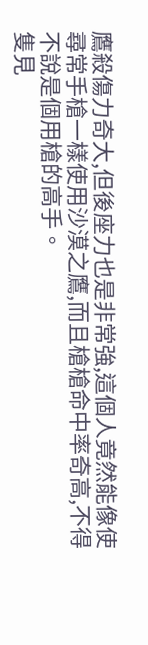鷹殺傷力奇大,但後座力也是非常強,這個人竟然能像使尋常手槍一樣使用沙漠之鷹,而且槍槍命中率奇高,不得不說是個用槍的高手。
隻見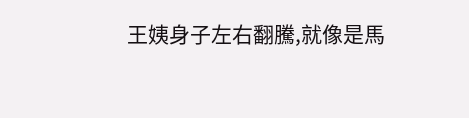王姨身子左右翻騰,就像是馬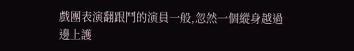戲團表演翻跟鬥的演員一般,忽然一個縱身越過邊上護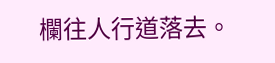欄往人行道落去。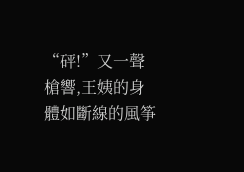“砰!”又一聲槍響,王姨的身體如斷線的風筝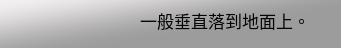一般垂直落到地面上。